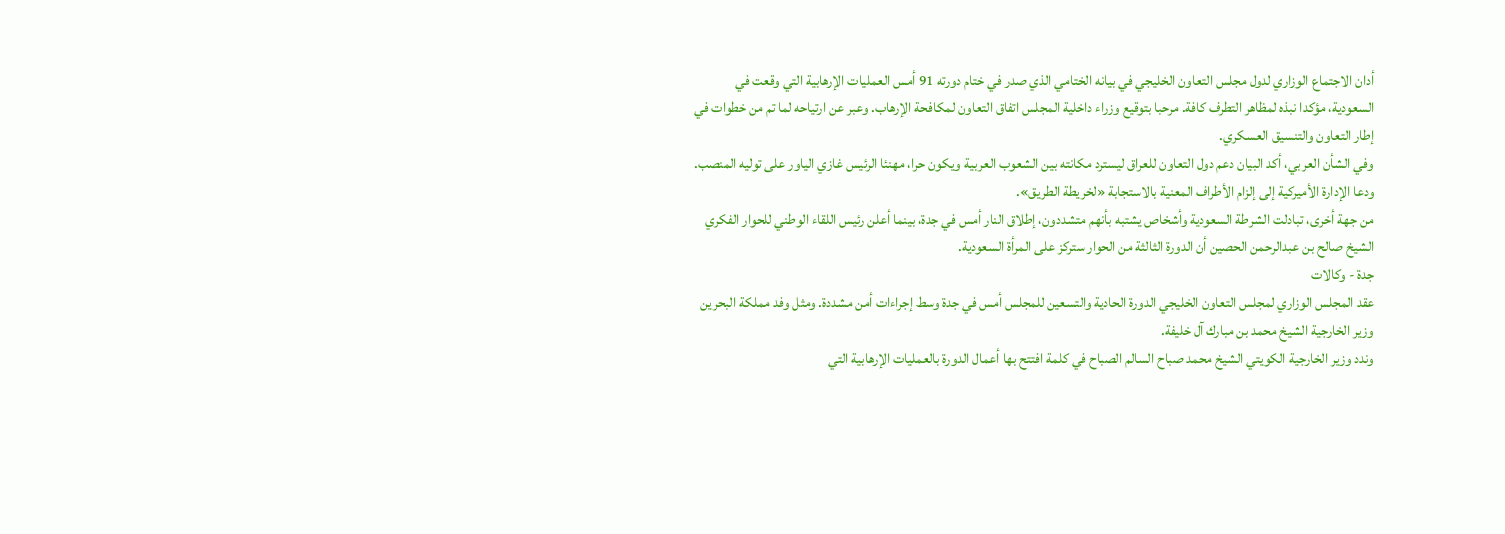أدان الاجتماع الوزاري لدول مجلس التعاون الخليجي في بيانه الختامي الذي صدر في ختام دورته 91 أمس العمليات الإرهابية التي وقعت في السعودية، مؤكدا نبذه لمظاهر التطرف كافة. مرحبا بتوقيع وزراء داخلية المجلس اتفاق التعاون لمكافحة الإرهاب. وعبر عن ارتياحه لما تم من خطوات في إطار التعاون والتنسيق العسكري.
وفي الشأن العربي، أكد البيان دعم دول التعاون للعراق ليسترد مكانته بين الشعوب العربية ويكون حرا، مهنئا الرئيس غازي الياور على توليه المنصب. ودعا الإدارة الأميركية إلى إلزام الأطراف المعنية بالاستجابة «لخريطة الطريق».
من جهة أخرى، تبادلت الشرطة السعودية وأشخاص يشتبه بأنهم متشددون، إطلاق النار أمس في جدة، بينما أعلن رئيس اللقاء الوطني للحوار الفكري الشيخ صالح بن عبدالرحمن الحصين أن الدورة الثالثة من الحوار ستركز على المرأة السعودية.
جدة - وكالات
عقد المجلس الوزاري لمجلس التعاون الخليجي الدورة الحادية والتسعين للمجلس أمس في جدة وسط إجراءات أمن مشددة. ومثل وفد مملكة البحرين وزير الخارجية الشيخ محمد بن مبارك آل خليفة.
وندد وزير الخارجية الكويتي الشيخ محمد صباح السالم الصباح في كلمة افتتح بها أعمال الدورة بالعمليات الإرهابية التي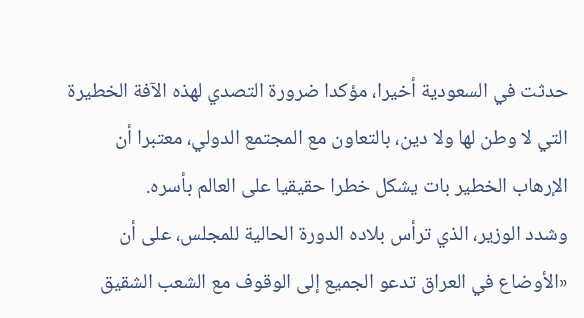حدثت في السعودية أخيرا، مؤكدا ضرورة التصدي لهذه الآفة الخطيرة التي لا وطن لها ولا دين، بالتعاون مع المجتمع الدولي، معتبرا أن الإرهاب الخطير بات يشكل خطرا حقيقيا على العالم بأسره.
وشدد الوزير، الذي ترأس بلاده الدورة الحالية للمجلس، على أن «الأوضاع في العراق تدعو الجميع إلى الوقوف مع الشعب الشقيق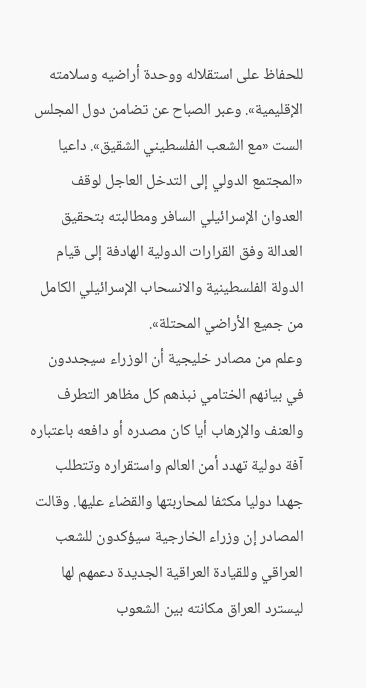للحفاظ على استقلاله ووحدة أراضيه وسلامته الإقليمية». وعبر الصباح عن تضامن دول المجلس الست «مع الشعب الفلسطيني الشقيق». داعيا «المجتمع الدولي إلى التدخل العاجل لوقف العدوان الإسرائيلي السافر ومطالبته بتحقيق العدالة وفق القرارات الدولية الهادفة إلى قيام الدولة الفلسطينية والانسحاب الإسرائيلي الكامل من جميع الأراضي المحتلة».
وعلم من مصادر خليجية أن الوزراء سيجددون في بيانهم الختامي نبذهم كل مظاهر التطرف والعنف والإرهاب أيا كان مصدره أو دافعه باعتباره آفة دولية تهدد أمن العالم واستقراره وتتطلب جهدا دوليا مكثفا لمحاربتها والقضاء عليها. وقالت المصادر إن وزراء الخارجية سيؤكدون للشعب العراقي وللقيادة العراقية الجديدة دعمهم لها ليسترد العراق مكانته بين الشعوب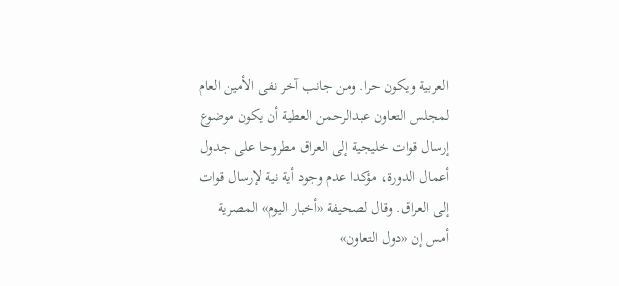العربية ويكون حرا. ومن جانب آخر نفى الأمين العام لمجلس التعاون عبدالرحمن العطية أن يكون موضوع إرسال قوات خليجية إلى العراق مطروحا على جدول أعمال الدورة، مؤكدا عدم وجود أية نية لإرسال قوات إلى العراق. وقال لصحيفة «أخبار اليوم» المصرية أمس إن «دول التعاون»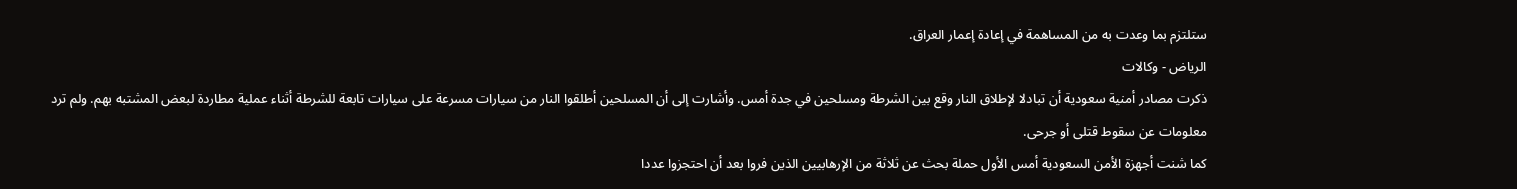ستلتزم بما وعدت به من المساهمة في إعادة إعمار العراق.
الرياض - وكالات
ذكرت مصادر أمنية سعودية أن تبادلا لإطلاق النار وقع بين الشرطة ومسلحين في جدة أمس. وأشارت إلى أن المسلحين أطلقوا النار من سيارات مسرعة على سيارات تابعة للشرطة أثناء عملية مطاردة لبعض المشتبه بهم. ولم ترد معلومات عن سقوط قتلى أو جرحى.
كما شنت أجهزة الأمن السعودية أمس الأول حملة بحث عن ثلاثة من الإرهابيين الذين فروا بعد أن احتجزوا عددا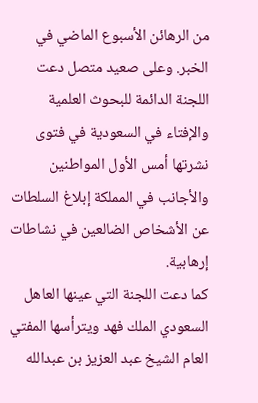من الرهائن الأسبوع الماضي في الخبر. وعلى صعيد متصل دعت اللجنة الدائمة للبحوث العلمية والإفتاء في السعودية في فتوى نشرتها أمس الأول المواطنين والأجانب في المملكة إبلاغ السلطات عن الأشخاص الضالعين في نشاطات إرهابية.
كما دعت اللجنة التي عينها العاهل السعودي الملك فهد ويترأسها المفتي العام الشيخ عبد العزيز بن عبدالله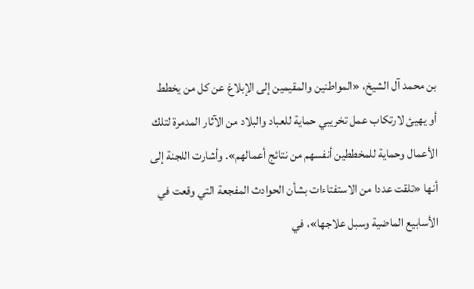بن محمد آل الشيخ، «المواطنين والمقيمين إلى الإبلاغ عن كل من يخطط أو يهيئ لارتكاب عمل تخريبي حماية للعباد والبلاد من الآثار المدمرة لتلك الأعمال وحماية للمخططين أنفسهم من نتائج أعمالهم». وأشارت اللجنة إلى أنها «تلقت عددا من الاستفتاءات بشأن الحوادث المفجعة التي وقعت في الأسابيع الماضية وسبل علاجها»، في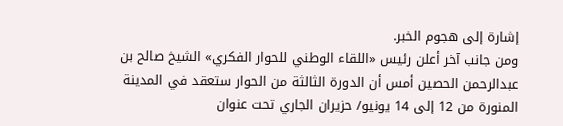إشارة إلى هجوم الخبر.
ومن جانب آخر أعلن رئيس «اللقاء الوطني للحوار الفكري» الشيخ صالح بن عبدالرحمن الحصين أمس أن الدورة الثالثة من الحوار ستعقد في المدينة المنورة من 12 إلى 14 يونيو/ حزيران الجاري تحت عنوان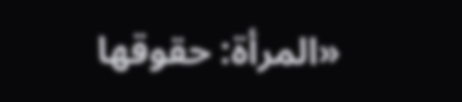«المرأة: حقوقها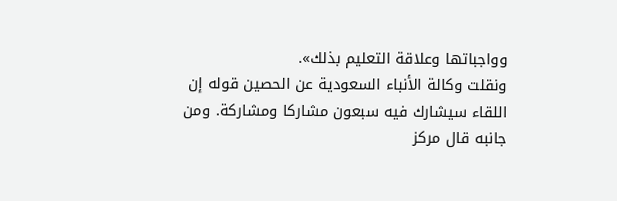وواجباتها وعلاقة التعليم بذلك».
ونقلت وكالة الأنباء السعودية عن الحصين قوله إن اللقاء سيشارك فيه سبعون مشاركا ومشاركة. ومن جانبه قال مركز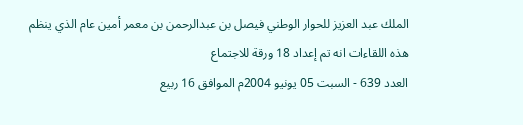الملك عبد العزيز للحوار الوطني فيصل بن عبدالرحمن بن معمر أمين عام الذي ينظم هذه اللقاءات انه تم إعداد 18 ورقة للاجتماع
العدد 639 - السبت 05 يونيو 2004م الموافق 16 ربيع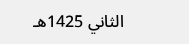الثاني 1425هـ